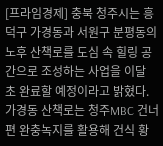[프라임경제] 충북 청주시는 흥덕구 가경동과 서원구 분평동의 노후 산책로를 도심 속 힐링 공간으로 조성하는 사업을 이달 초 완료할 예정이라고 밝혔다.
가경동 산책로는 청주MBC 건너편 완충녹지를 활용해 건식 황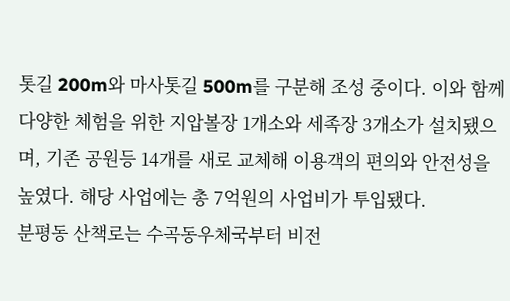톳길 200m와 마사톳길 500m를 구분해 조성 중이다. 이와 함께 다양한 체험을 위한 지압볼장 1개소와 세족장 3개소가 설치됐으며, 기존 공원등 14개를 새로 교체해 이용객의 편의와 안전성을 높였다. 해당 사업에는 총 7억원의 사업비가 투입됐다.
분평동 산책로는 수곡동우체국부터 비전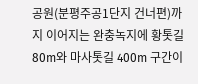공원(분평주공1단지 건너편)까지 이어지는 완충녹지에 황톳길 80m와 마사톳길 400m 구간이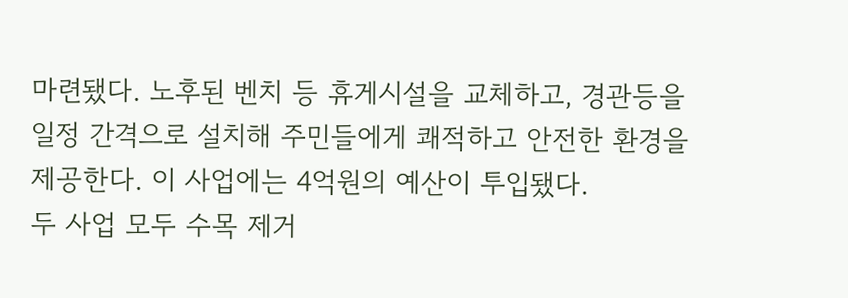마련됐다. 노후된 벤치 등 휴게시설을 교체하고, 경관등을 일정 간격으로 설치해 주민들에게 쾌적하고 안전한 환경을 제공한다. 이 사업에는 4억원의 예산이 투입됐다.
두 사업 모두 수목 제거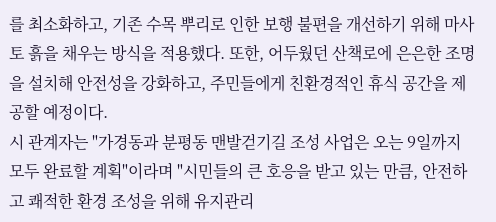를 최소화하고, 기존 수목 뿌리로 인한 보행 불편을 개선하기 위해 마사토 흙을 채우는 방식을 적용했다. 또한, 어두웠던 산책로에 은은한 조명을 설치해 안전성을 강화하고, 주민들에게 친환경적인 휴식 공간을 제공할 예정이다.
시 관계자는 "가경동과 분평동 맨발걷기길 조성 사업은 오는 9일까지 모두 완료할 계획"이라며 "시민들의 큰 호응을 받고 있는 만큼, 안전하고 쾌적한 환경 조성을 위해 유지관리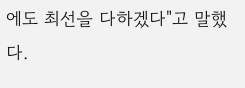에도 최선을 다하겠다"고 말했다.